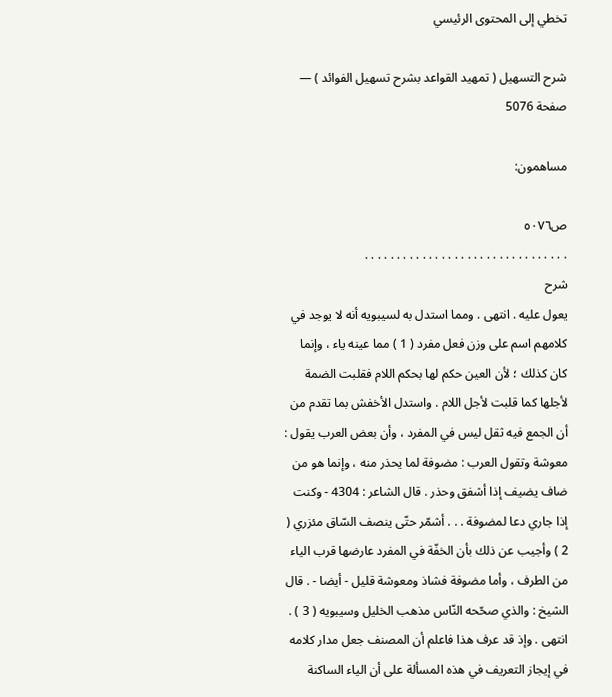تخطي إلى المحتوى الرئيسي

شرح التسهيل ( تمهيد القواعد بشرح تسهيل الفوائد ) — صفحة 5076

مساهمون:

ص٥٠٧٦
. . . . . . . . . . . . . . . . . . . . . . . . . . . . . . . .
شرح
يعول عليه . انتهى . ومما استدل به لسيبويه أنه لا يوجد في كلامهم اسم على وزن فعل مفرد ( 1 ) مما عينه ياء ، وإنما كان كذلك ؛ لأن العين حكم لها بحكم اللام فقلبت الضمة لأجلها كما قلبت لأجل اللام . واستدل الأخفش بما تقدم من أن الجمع فيه ثقل ليس في المفرد ، وأن بعض العرب يقول : معوشة وتقول العرب : مضوفة لما يحذر منه ، وإنما هو من ضاف يضيف إذا أشفق وحذر . قال الشاعر : 4304 - وكنت إذا جاري دعا لمضوفة . . . أشمّر حتّى ينصف السّاق مئزري ( 2 ) وأجيب عن ذلك بأن الخفّة في المفرد عارضها قرب الياء من الطرف ، وأما مضوفة فشاذ ومعوشة قليل - أيضا - . قال الشيخ : والذي صحّحه النّاس مذهب الخليل وسيبويه ( 3 ) . انتهى . وإذ قد عرف هذا فاعلم أن المصنف جعل مدار كلامه في إيجاز التعريف في هذه المسألة على أن الياء الساكنة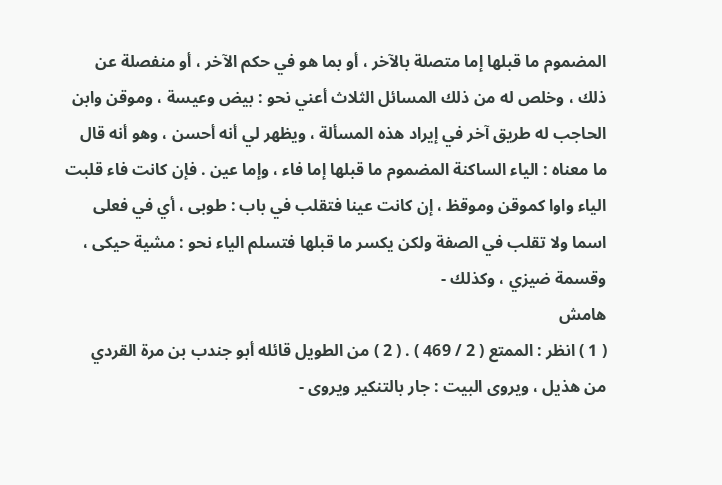المضموم ما قبلها إما متصلة بالآخر ، أو بما هو في حكم الآخر ، أو منفصلة عن ذلك ، وخلص له من ذلك المسائل الثلاث أعني نحو : بيض وعيسة ، وموقن وابن الحاجب له طريق آخر في إيراد هذه المسألة ، ويظهر لي أنه أحسن ، وهو أنه قال ما معناه : الياء الساكنة المضموم ما قبلها إما فاء ، وإما عين . فإن كانت فاء قلبت الياء واوا كموقن وموقظ ، إن كانت عينا فتقلب في باب : طوبى ، أي في فعلى اسما ولا تقلب في الصفة ولكن يكسر ما قبلها فتسلم الياء نحو : مشية حيكى ، وقسمة ضيزي ، وكذلك -
هامش
( 1 ) انظر : الممتع ( 2 / 469 ) . ( 2 ) من الطويل قائله أبو جندب بن مرة القردي من هذيل ، ويروى البيت : جار بالتنكير ويروى -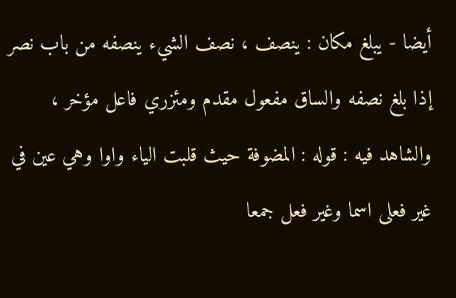أيضا - يبلغ مكان : ينصف ، نصف الشيء ينصفه من باب نصر إذا بلغ نصفه والساق مفعول مقدم ومئزري فاعل مؤخر ، والشاهد فيه : قوله : المضوفة حيث قلبت الياء واوا وهي عين في غير فعلى اسما وغير فعل جمعا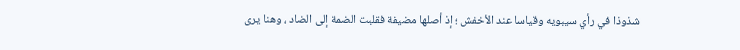شذوذا في رأي سيبويه وقياسا عند الأخفش ؛ إذ أصلها مضيفة فقلبت الضمة إلى الضاد ، وهنا يرى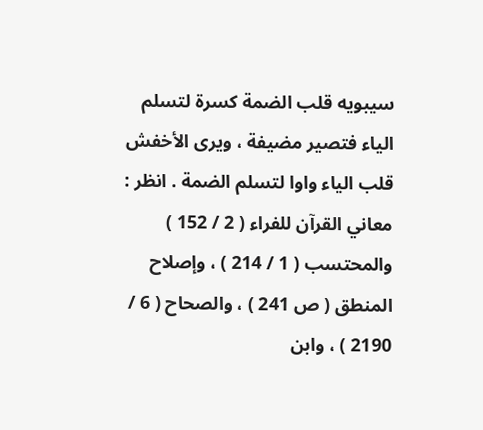سيبويه قلب الضمة كسرة لتسلم الياء فتصير مضيفة ، ويرى الأخفش قلب الياء واوا لتسلم الضمة . انظر : معاني القرآن للفراء ( 2 / 152 ) والمحتسب ( 1 / 214 ) ، وإصلاح المنطق ( ص 241 ) ، والصحاح ( 6 / 2190 ) ، وابن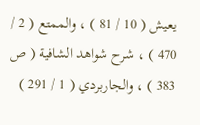يعيش ( 10 / 81 ) ، والممتع ( 2 / 470 ) ، شرح شواهد الشافية ( ص 383 ) ، والجاربردي ( 1 / 291 )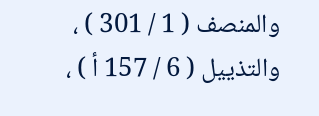والمنصف ( 1 / 301 ) ، والتذييل ( 6 / 157 أ ) ،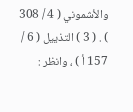والأشموني ( 4 / 308 ) . ( 3 ) التذييل ( 6 / 157 أ ) ، وانظر :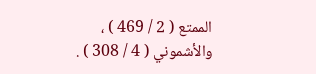الممتع ( 2 / 469 ) ، والأشموني ( 4 / 308 ) .